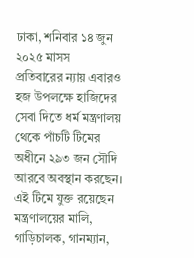ঢাকা, শনিবার ১৪ জুন ২০২৫ মাসস
প্রতিবারের ন্যায় এবারও হজ উপলক্ষে হাজিদের সেবা দিতে ধর্ম মন্ত্রণালয় থেকে পাঁচটি টিমের অধীনে ২৯৩ জন সৌদি আরবে অবস্থান করছেন। এই টিমে যুক্ত রয়েছেন মন্ত্রণালয়ের মালি, গাড়িচালক, গানম্যান,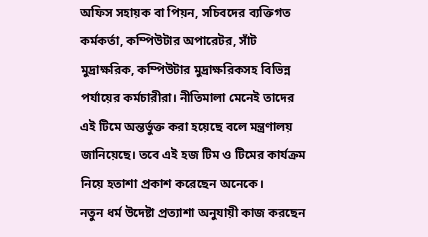অফিস সহায়ক বা পিয়ন, সচিবদের ব্যক্তিগত কর্মকর্তা, কম্পিউটার অপারেটর, সাঁট মুদ্রাক্ষরিক, কম্পিউটার মুদ্রাক্ষরিকসহ বিভিন্ন পর্যায়ের কর্মচারীরা। নীতিমালা মেনেই তাদের এই টিমে অন্তর্ভুক্ত করা হয়েছে বলে মন্ত্রণালয় জানিয়েছে। তবে এই হজ টিম ও টিমের কার্যক্রম নিয়ে হতাশা প্রকাশ করেছেন অনেকে।
নতুন ধর্ম উদেষ্টা প্রত্যাশা অনুযায়ী কাজ করছেন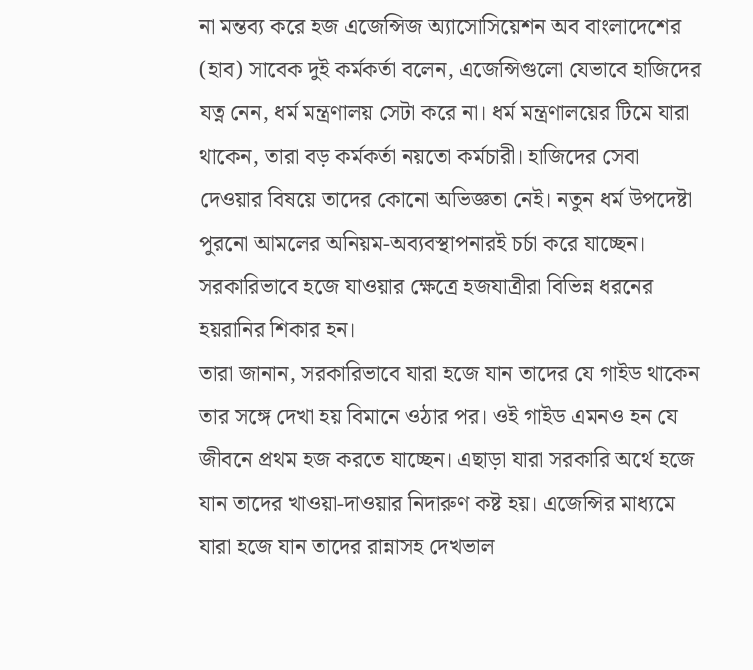না মন্তব্য করে হজ এজেন্সিজ অ্যাসোসিয়েশন অব বাংলাদেশের (হাব) সাবেক দুই কর্মকর্তা বলেন, এজেন্সিগুলো যেভাবে হাজিদের যত্ন নেন, ধর্ম মন্ত্রণালয় সেটা করে না। ধর্ম মন্ত্রণালয়ের টিমে যারা থাকেন, তারা বড় কর্মকর্তা নয়তো কর্মচারী। হাজিদের সেবা দেওয়ার বিষয়ে তাদের কোনো অভিজ্ঞতা নেই। নতুন ধর্ম উপদেষ্টা পুরনো আমলের অনিয়ম-অব্যবস্থাপনারই চর্চা করে যাচ্ছেন। সরকারিভাবে হজে যাওয়ার ক্ষেত্রে হজযাত্রীরা বিভিন্ন ধরনের হয়রানির শিকার হন।
তারা জানান, সরকারিভাবে যারা হজে যান তাদের যে গাইড থাকেন তার সঙ্গে দেখা হয় বিমানে ওঠার পর। ওই গাইড এমনও হন যে জীবনে প্রথম হজ করতে যাচ্ছেন। এছাড়া যারা সরকারি অর্থে হজে যান তাদের খাওয়া-দাওয়ার নিদারুণ কষ্ট হয়। এজেন্সির মাধ্যমে যারা হজে যান তাদের রান্নাসহ দেখভাল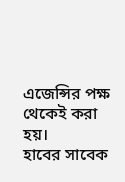এজেন্সির পক্ষ থেকেই করা হয়।
হাবের সাবেক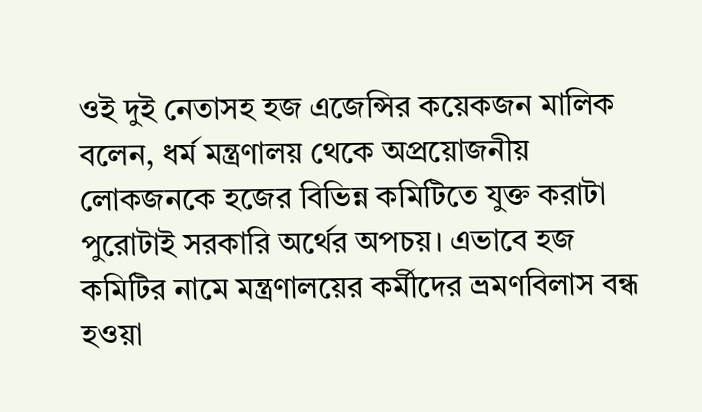ওই দুই নেতাসহ হজ এজেন্সির কয়েকজন মালিক বলেন, ধর্ম মন্ত্রণালয় থেকে অপ্রয়োজনীয় লোকজনকে হজের বিভিন্ন কমিটিতে যুক্ত করাটা পুরোটাই সরকারি অর্থের অপচয়। এভাবে হজ কমিটির নামে মন্ত্রণালয়ের কর্মীদের ভ্রমণবিলাস বন্ধ হওয়া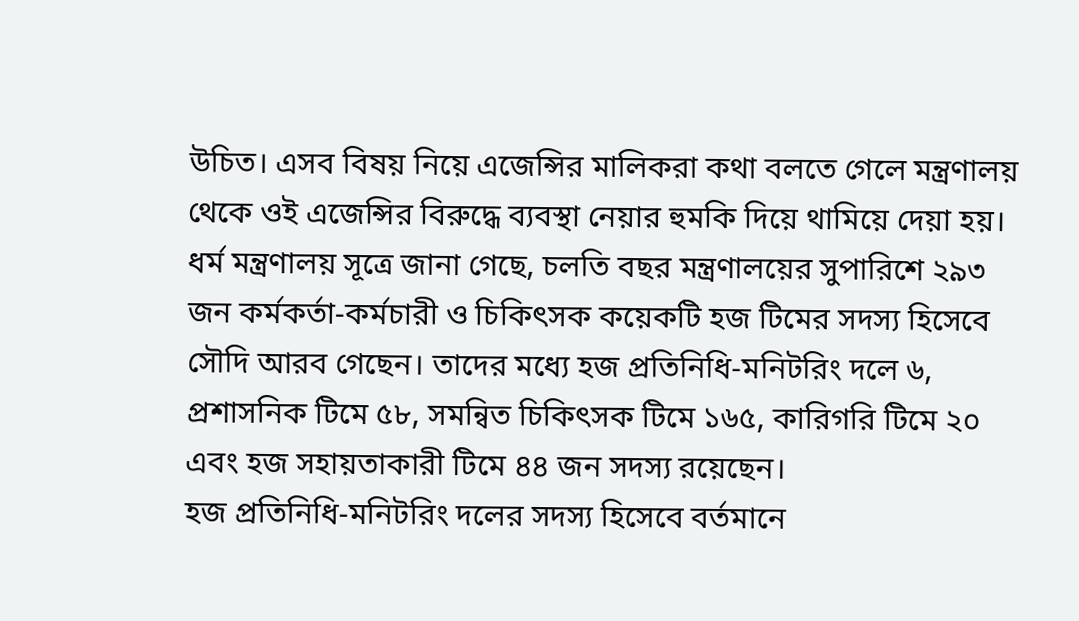উচিত। এসব বিষয় নিয়ে এজেন্সির মালিকরা কথা বলতে গেলে মন্ত্রণালয় থেকে ওই এজেন্সির বিরুদ্ধে ব্যবস্থা নেয়ার হুমকি দিয়ে থামিয়ে দেয়া হয়।
ধর্ম মন্ত্রণালয় সূত্রে জানা গেছে, চলতি বছর মন্ত্রণালয়ের সুপারিশে ২৯৩ জন কর্মকর্তা-কর্মচারী ও চিকিৎসক কয়েকটি হজ টিমের সদস্য হিসেবে সৌদি আরব গেছেন। তাদের মধ্যে হজ প্রতিনিধি-মনিটরিং দলে ৬, প্রশাসনিক টিমে ৫৮, সমন্বিত চিকিৎসক টিমে ১৬৫, কারিগরি টিমে ২০ এবং হজ সহায়তাকারী টিমে ৪৪ জন সদস্য রয়েছেন।
হজ প্রতিনিধি-মনিটরিং দলের সদস্য হিসেবে বর্তমানে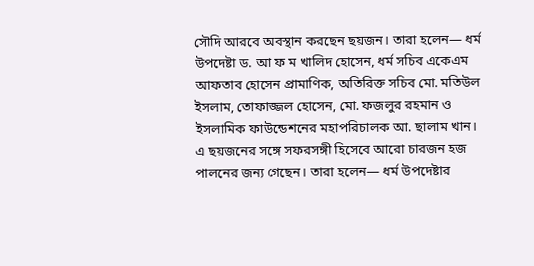সৌদি আরবে অবস্থান করছেন ছয়জন। তারা হলেন— ধর্ম উপদেষ্টা ড. আ ফ ম খালিদ হোসেন, ধর্ম সচিব একেএম আফতাব হোসেন প্রামাণিক, অতিরিক্ত সচিব মো. মতিউল ইসলাম, তোফাজ্জল হোসেন, মো. ফজলুর রহমান ও ইসলামিক ফাউন্ডেশনের মহাপরিচালক আ. ছালাম খান।
এ ছয়জনের সঙ্গে সফরসঙ্গী হিসেবে আরো চারজন হজ পালনের জন্য গেছেন। তারা হলেন— ধর্ম উপদেষ্টার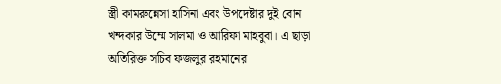স্ত্রী কামরুন্নেসা হাসিনা এবং উপদেষ্টার দুই বোন খন্দকার উম্মে সালমা ও আরিফা মাহবুবা। এ ছাড়া অতিরিক্ত সচিব ফজলুর রহমানের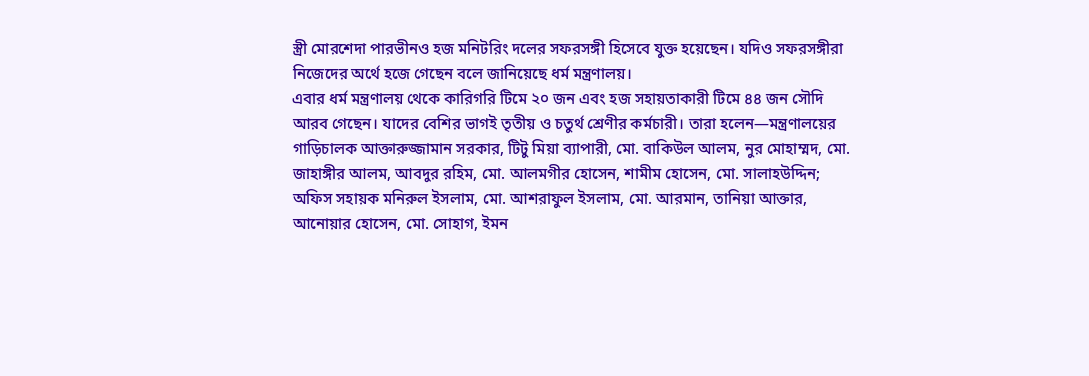স্ত্রী মোরশেদা পারভীনও হজ মনিটরিং দলের সফরসঙ্গী হিসেবে যুক্ত হয়েছেন। যদিও সফরসঙ্গীরা নিজেদের অর্থে হজে গেছেন বলে জানিয়েছে ধর্ম মন্ত্রণালয়।
এবার ধর্ম মন্ত্রণালয় থেকে কারিগরি টিমে ২০ জন এবং হজ সহায়তাকারী টিমে ৪৪ জন সৌদি আরব গেছেন। যাদের বেশির ভাগই তৃতীয় ও চতুর্থ শ্রেণীর কর্মচারী। তারা হলেন—মন্ত্রণালয়ের গাড়িচালক আক্তারুজ্জামান সরকার, টিটু মিয়া ব্যাপারী, মো. বাকিউল আলম, নুর মোহাম্মদ, মো. জাহাঙ্গীর আলম, আবদুর রহিম, মো. আলমগীর হোসেন, শামীম হোসেন, মো. সালাহউদ্দিন; অফিস সহায়ক মনিরুল ইসলাম, মো. আশরাফুল ইসলাম, মো. আরমান, তানিয়া আক্তার, আনোয়ার হোসেন, মো. সোহাগ, ইমন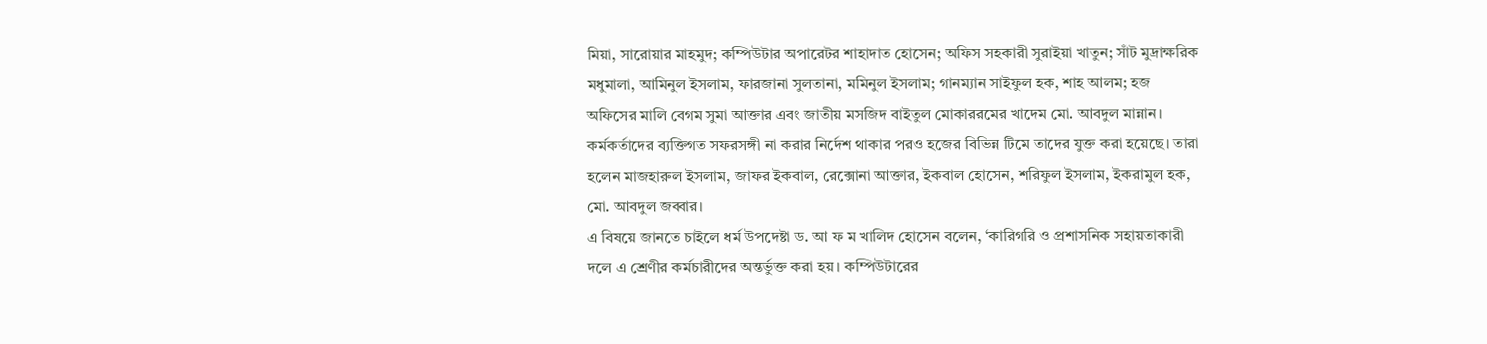মিয়া, সারোয়ার মাহমুদ; কম্পিউটার অপারেটর শাহাদাত হোসেন; অফিস সহকারী সুরাইয়া খাতুন; সাঁট মুদ্রাক্ষরিক মধুমালা, আমিনুল ইসলাম, ফারজানা সুলতানা, মমিনুল ইসলাম; গানম্যান সাইফুল হক, শাহ আলম; হজ অফিসের মালি বেগম সুমা আক্তার এবং জাতীয় মসজিদ বাইতুল মোকাররমের খাদেম মো. আবদুল মান্নান।
কর্মকর্তাদের ব্যক্তিগত সফরসঙ্গী না করার নির্দেশ থাকার পরও হজের বিভিন্ন টিমে তাদের যুক্ত করা হয়েছে। তারা হলেন মাজহারুল ইসলাম, জাফর ইকবাল, রেক্সোনা আক্তার, ইকবাল হোসেন, শরিফুল ইসলাম, ইকরামুল হক, মো. আবদুল জব্বার।
এ বিষয়ে জানতে চাইলে ধর্ম উপদেষ্টা ড. আ ফ ম খালিদ হোসেন বলেন, ‘কারিগরি ও প্রশাসনিক সহায়তাকারী দলে এ শ্রেণীর কর্মচারীদের অন্তর্ভুক্ত করা হয়। কম্পিউটারের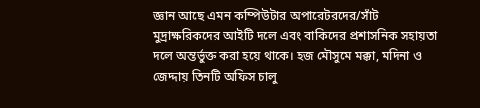জ্ঞান আছে এমন কম্পিউটার অপারেটরদের/সাঁট মুদ্রাক্ষরিকদের আইটি দলে এবং বাকিদের প্রশাসনিক সহায়তা দলে অন্তর্ভুক্ত করা হয়ে থাকে। হজ মৌসুমে মক্কা, মদিনা ও জেদ্দায় তিনটি অফিস চালু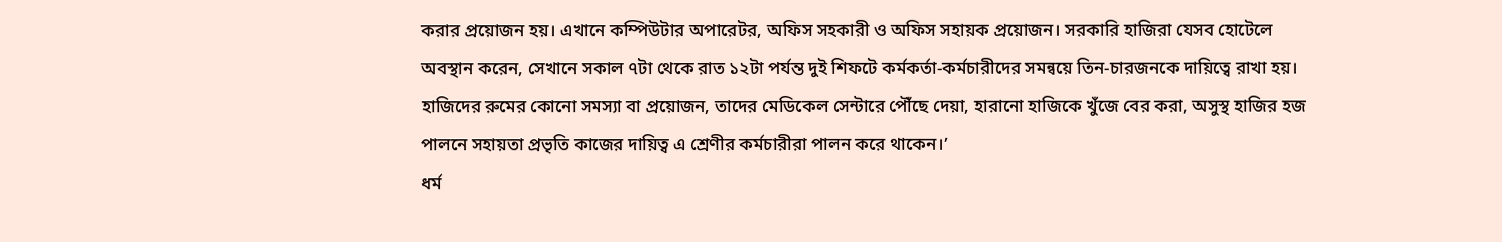করার প্রয়োজন হয়। এখানে কম্পিউটার অপারেটর, অফিস সহকারী ও অফিস সহায়ক প্রয়োজন। সরকারি হাজিরা যেসব হোটেলে অবস্থান করেন, সেখানে সকাল ৭টা থেকে রাত ১২টা পর্যন্ত দুই শিফটে কর্মকর্তা-কর্মচারীদের সমন্বয়ে তিন-চারজনকে দায়িত্বে রাখা হয়। হাজিদের রুমের কোনো সমস্যা বা প্রয়োজন, তাদের মেডিকেল সেন্টারে পৌঁছে দেয়া, হারানো হাজিকে খুঁজে বের করা, অসুস্থ হাজির হজ পালনে সহায়তা প্রভৃতি কাজের দায়িত্ব এ শ্রেণীর কর্মচারীরা পালন করে থাকেন।’
ধর্ম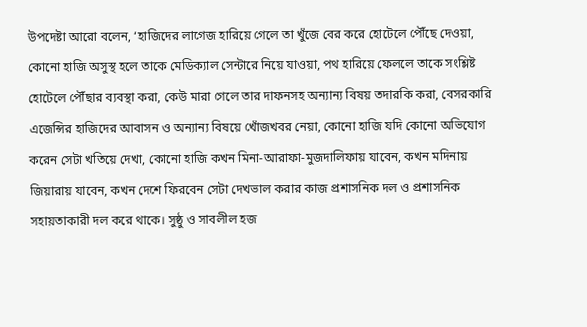উপদেষ্টা আরো বলেন, ‘হাজিদের লাগেজ হারিয়ে গেলে তা খুঁজে বের করে হোটেলে পৌঁছে দেওয়া, কোনো হাজি অসুস্থ হলে তাকে মেডিক্যাল সেন্টারে নিয়ে যাওয়া, পথ হারিয়ে ফেললে তাকে সংশ্লিষ্ট হোটেলে পৌঁছার ব্যবস্থা করা, কেউ মারা গেলে তার দাফনসহ অন্যান্য বিষয় তদারকি করা, বেসরকারি এজেন্সির হাজিদের আবাসন ও অন্যান্য বিষয়ে খোঁজখবর নেয়া, কোনো হাজি যদি কোনো অভিযোগ করেন সেটা খতিয়ে দেখা, কোনো হাজি কখন মিনা-আরাফা-মুজদালিফায় যাবেন, কখন মদিনায় জিয়ারায় যাবেন, কখন দেশে ফিরবেন সেটা দেখভাল করার কাজ প্রশাসনিক দল ও প্রশাসনিক সহায়তাকারী দল করে থাকে। সুষ্ঠু ও সাবলীল হজ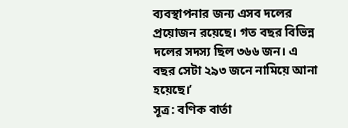ব্যবস্থাপনার জন্য এসব দলের প্রয়োজন রয়েছে। গত বছর বিভিন্ন দলের সদস্য ছিল ৩৬৬ জন। এ বছর সেটা ২৯৩ জনে নামিয়ে আনা হয়েছে।’
সূত্র: বণিক বার্তা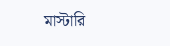মাস্টারি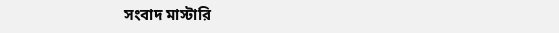সংবাদ মাস্টারি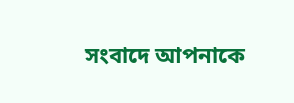সংবাদে আপনাকে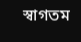স্বাগতম